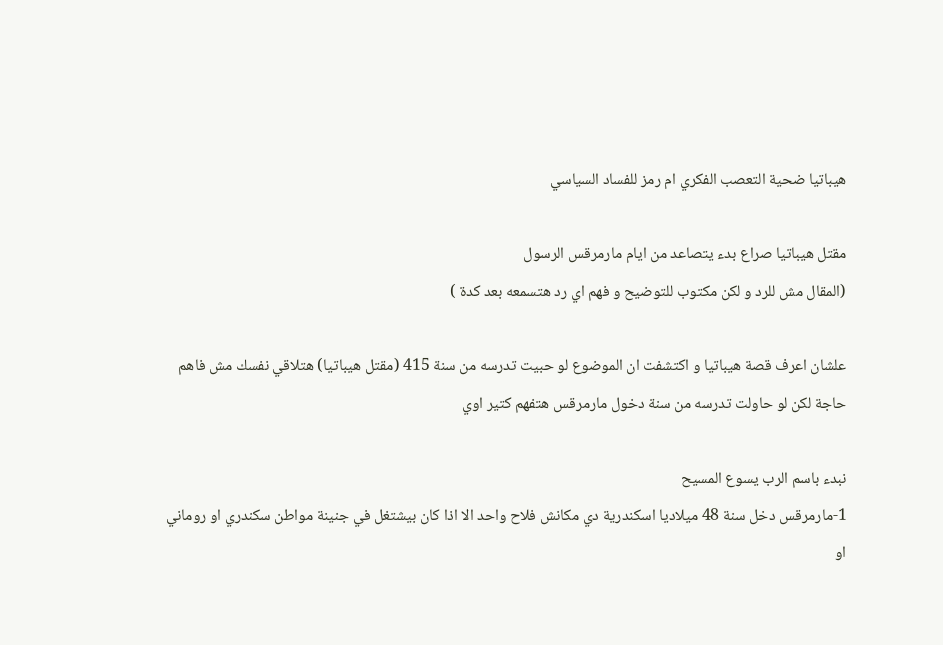هيباتيا ضحية التعصب الفكري ام رمز للفساد السياسي

مقتل هيباتيا صراع بدء يتصاعد من ايام مارمرقس الرسول
(المقال مش للرد و لكن مكتوب للتوضيح و فهم اي رد هتسمعه بعد كدة )

علشان اعرف قصة هيباتيا و اكتشفت ان الموضوع لو حبيت تدرسه من سنة 415 (مقتل هيباتيا) هتلاقي نفسك مش فاهم حاجة لكن لو حاولت تدرسه من سنة دخول مارمرقس هتفهم كتير اوي

نبدء باسم الرب يسوع المسيح
1-مارمرقس دخل سنة 48 ميلاديا اسكندرية دي مكانش فلاح واحد الا اذا كان بيشتغل في جنينة مواطن سكندري او روماني او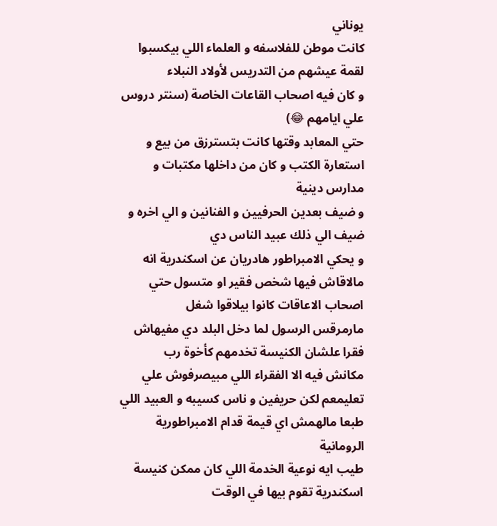يوناني
كانت موطن للفلاسفه و العلماء اللي بيكسبوا لقمة عيشهم من التدريس لأولاد النبلاء
و كان فيه اصحاب القاعات الخاصة (سنتر دروس علي ايامهم 😂)
حتي المعابد وقتها كانت بتسترزق من بيع و استعارة الكتب و كان من داخلها مكتبات و مدارس دينية
و ضيف بعدين الحرفيين و الفنانين و الي اخره و ضيف الي ذلك عبيد الناس دي
و يحكي الامبراطور هادريان عن اسكندرية انه مالاقاش فيها شخص فقير او متسول حتي اصحاب الاعاقات كانوا بيلاقوا شغل
مارمرقس الرسول لما دخل البلد دي مفيهاش فقرا علشان الكنيسة تخدمهم كأخوة رب
مكانش فيه الا الفقراء اللي مبيصرفوش علي تعليمعم لكن حريفين و ناس كسيبه و العبيد اللي طبعا مالهمش اي قيمة قدام الامبراطورية الرومانية
طيب ايه نوعية الخدمة اللي كان ممكن كنيسة اسكندرية تقوم بيها في الوقت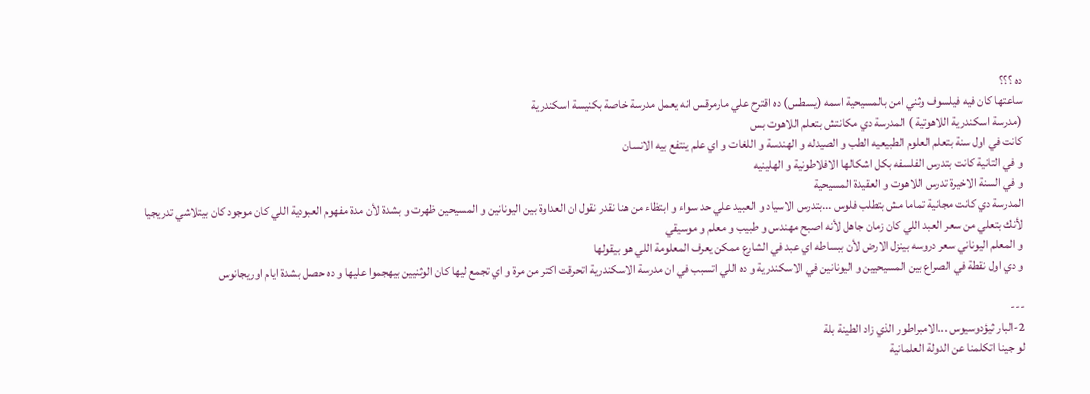ده ؟؟؟
ساعتها كان فيه فيلسوف وثني امن بالمسيحية اسمه (يسطس) ده اقترح علي مارمرقس انه يعمل مدرسة خاصة بكنيسة اسكندرية
(مدرسة اسكندرية اللاهوتية ) المدرسة دي مكانتش بتعلم اللاهوت بس
كانت في اول سنة بتعلم العلوم الطبيعيه الطب و الصيدله و الهندسة و اللغات و اي علم ينتفع بيه الانسان
و في التانية كانت بتدرس الفلسفه بكل اشكالها الافلاطونية و الهلينيه
و في السنة الاخيرة تدرس اللاهوت و العقيدة المسيحية
المدرسة دي كانت مجانية تماما مش بتطلب فلوس ...بتدرس الاسياد و العبيد علي حد سواء و ابتظاء من هنا نقدر نقول ان العداوة بين اليونانين و المسيحين ظهرت و بشدة لأن مدة مفهوم العبودية اللي كان موجود كان بيتلاشي تدريجيا
لأنك بتعلي من سعر العبد اللي كان زمان جاهل لأنه اصبح مهندس و طبيب و معلم و موسيقي
و المعلم اليوناني سعر دروسه بينزل الارض لأن ببساطه اي عبد في الشارع ممكن يعرف المعلومة اللي هو بيقولها
و دي اول نقطة في الصراع بين المسيحيين و اليونانين في الاسكندرية و ده اللي اتسبب في ان مدرسة الاسكندرية اتحرقت اكتر من مرة و اي تجمع ليها كان الوثنيين بيهجموا عليها و ده حصل بشدة ايام اوريجانوس

---
2-البار ثيؤدوسيوس ...الامبراطور الذي زاد الطينة بلة
لو جينا اتكلمنا عن الدولة العلمانية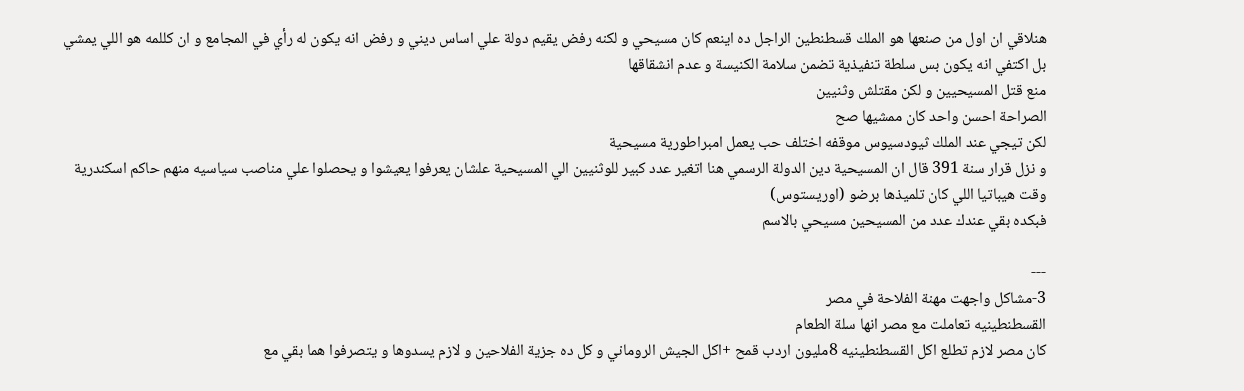هنلاقي ان اول من صنعها هو الملك قسطنطين الراجل ده اينعم كان مسيحي و لكنه رفض يقيم دولة علي اساس ديني و رفض انه يكون له رأي في المجامع و ان كللمه هو اللي يمشي بل اكتفي انه يكون بس سلطة تنفيذية تضمن سلامة الكنيسة و عدم انشقاقها
منع قتل المسيحيين و لكن مقتلش وثنيين
الصراحة احسن واحد كان ممشيها صح
لكن تيجي عند الملك ثيودسيوس موقفه اختلف حب يعمل امبراطورية مسيحية
و نزل قرار سنة 391 قال ان المسيحية دين الدولة الرسمي هنا اتغير عدد كبير للوثنيين الي المسيحية علشان يعرفوا يعيشوا و يحصلوا علي مناصب سياسيه منهم حاكم اسكندرية وقت هيباتيا اللي كان تلميذها برضو (اوريستوس)
فبكده بقي عندك عدد من المسيحين مسيحي بالاسم

---
3-مشاكل واجهت مهنة الفلاحة في مصر
القسطنطينيه تعاملت مع مصر انها سلة الطعام
كان مصر لازم تطلع اكل القسطنطينيه 8مليون اردب قمح +اكل الجيش الروماني و كل ده جزية الفلاحين و لازم يسدوها و يتصرفوا هما بقي مع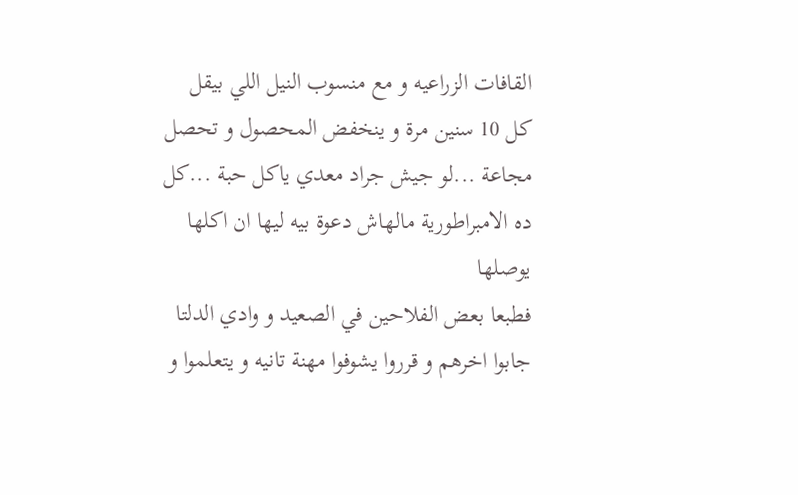القافات الزراعيه و مع منسوب النيل اللي بيقل كل 10 سنين مرة و ينخفض المحصول و تحصل مجاعة ...لو جيش جراد معدي ياكل حبة ...كل ده الامبراطورية مالهاش دعوة بيه ليها ان اكلها يوصلها
فطبعا بعض الفلاحين في الصعيد و وادي الدلتا جابوا اخرهم و قرروا يشوفوا مهنة تانيه و يتعلموا و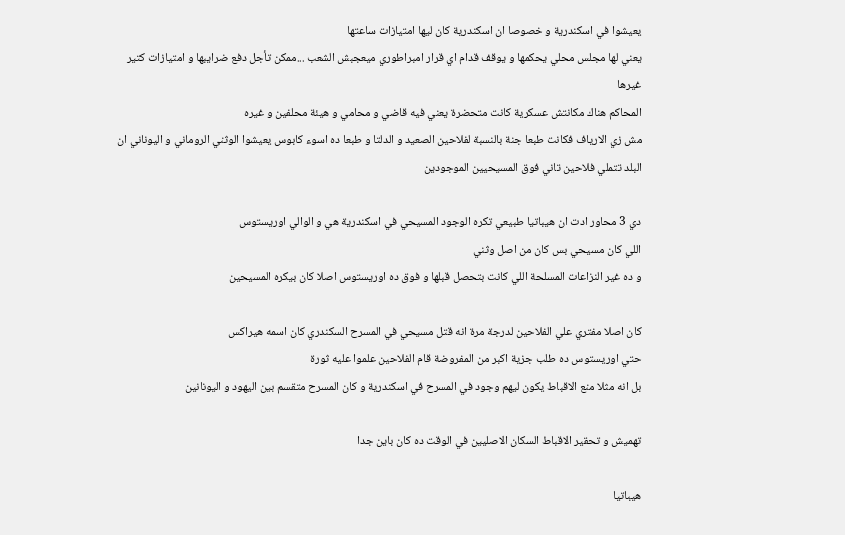يعيشوا في اسكندرية و خصوصا ان اسكندرية كان ليها امتيازات ساعتها
يعني لها مجلس محلي يحكمها و يوقف قدام اي قرار امبراطوري ميعجبش الشعب ...ممكن تأجل دفع ضرايبها و امتيازات كتير غيرها
المحاكم هناك مكانتش عسكرية كانت متحضرة يعني فيه قاضي و محامي و هيئة محلفين و غيره
مش زي الارياف فكانت طبعا جنة بالنسبة لفلاحين الصعيد و الدلتا و طبعا ده اسوء كابوس يعيشوا الوثني الروماني و اليوناني ان البلد تتملي فلاحين تاني فوق المسيحيين الموجودين

دي 3 محاور ادت ان هيباتيا طبيعي تكره الوجود المسيحي في اسكندرية هي و الوالي اوريستوس
اللي كان مسيحي بس كان من اصل وثني
و ده غير النزاعات المسلحة اللي كانت بتحصل قبلها و فوق ده اوريستوس اصلا كان بيكره المسيحين

كان اصلا مفتري علي الفلاحين لدرجة مرة انه قتل مسيحي في المسرح السكندري كان اسمه هيراكس
حتي اوريستوس ده طلب جزية اكبر من المفروضة قام الفلاحين علموا عليه ثورة
بل انه مثلا منع الاقباط يكون ليهم وجود في المسرح في اسكندرية و كان المسرح متقسم بين اليهود و اليونانين

تهميش و تحقير الاقباط السكان الاصليين في الوقت ده كان باين جدا

هيباتيا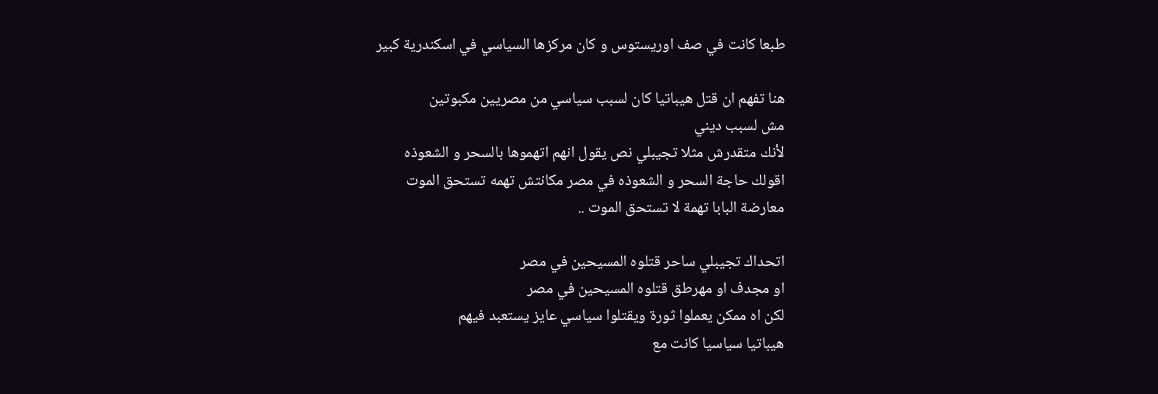طبعا كانت في صف اوريستوس و كان مركزها السياسي في اسكندرية كبير

هنا تفهم ان قتل هيباتيا كان لسبب سياسي من مصريين مكبوتين
مش لسبب ديني
لأنك متقدرش مثلا تجيبلي نص يقول انهم اتهموها بالسحر و الشعوذه
اقولك حاجة السحر و الشعوذه في مصر مكانتش تهمه تستحق الموت
معارضة البابا تهمة لا تستحق الموت ..

اتحداك تجيبلي ساحر قتلوه المسيحين في مصر
او مجدف او مهرطق قتلوه المسيحين في مصر
لكن اه ممكن يعملوا ثورة ويقتلوا سياسي عايز يستعبد فيهم
هيباتيا سياسيا كانت مع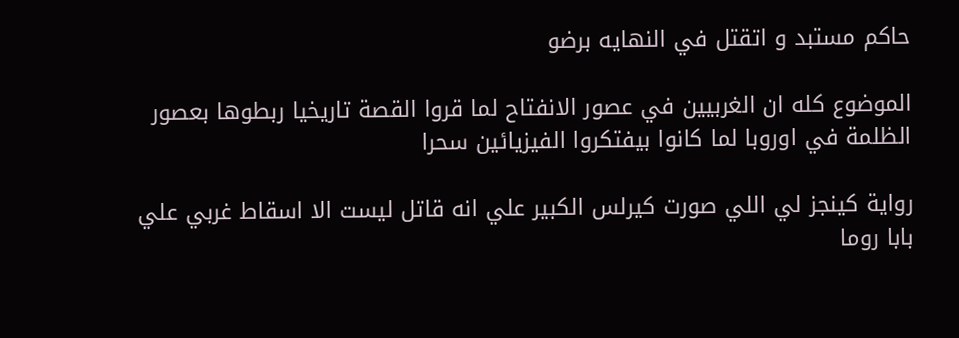حاكم مستبد و اتقتل في النهايه برضو

الموضوع كله ان الغربيين في عصور الانفتاح لما قروا القصة تاريخيا ربطوها بعصور الظلمة في اوروبا لما كانوا بيفتكروا الفيزيائين سحرا

رواية كينجز لي اللي صورت كيرلس الكبير علي انه قاتل ليست الا اسقاط غربي علي بابا روما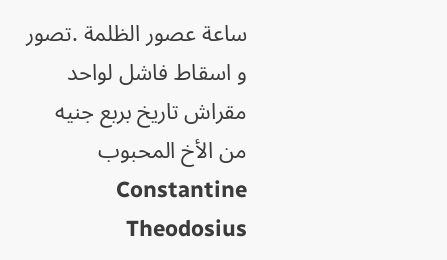ساعة عصور الظلمة .تصور و اسقاط فاشل لواحد مقراش تاريخ بربع جنيه
من الأخ المحبوب Constantine Theodosius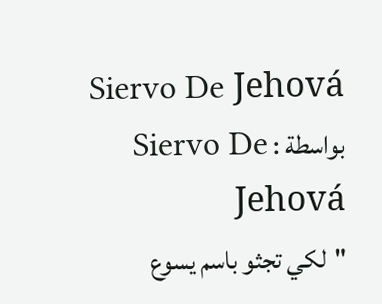Siervo De Jehová
بواسطة : Siervo De Jehová
"لكي تجثو باسم يسوع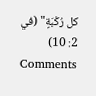كل رُكْبَةٍ" (في 2: 10)
Comments